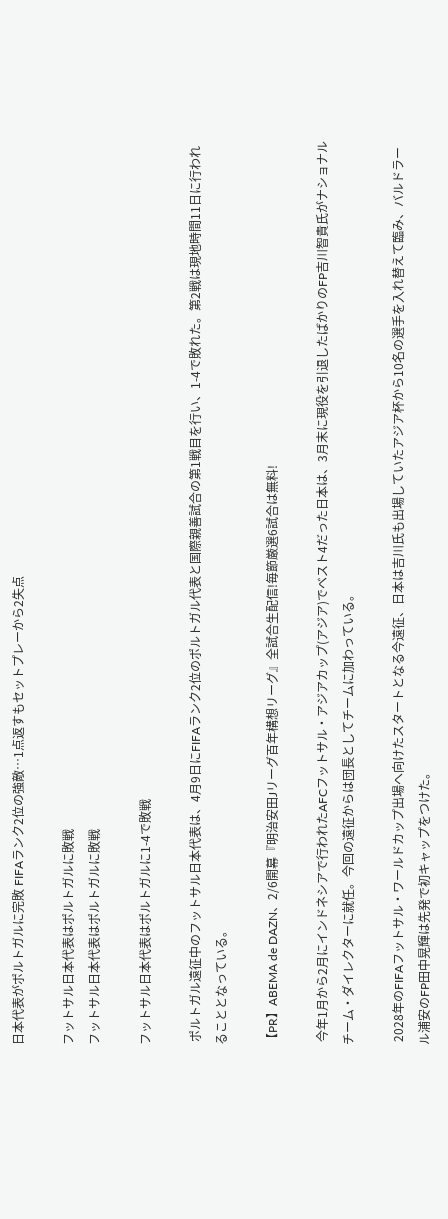日本代表がポルトガルに完敗 FIFAランク2位の強敵…1点返すもセットプレーから2失点

フットサル日本代表はポルトガルに敗戦
フットサル日本代表はポルトガルに敗戦

フットサル日本代表はポルトガルに1-4で敗戦

 ポルトガル遠征中のフットサル日本代表は、4月9日にFIFAランク2位のポルトガル代表と国際親善試合の第1戦目を行い、1-4で敗れた。第2戦は現地時間11日に行われることとなっている。

【PR】ABEMA de DAZN、2/6開幕『明治安田Jリーグ百年構想リーグ』全試合生配信!毎節厳選6試合は無料!

 今年1月から2月にインドネシアで行われたAFCフットサル・アジアカップ(アジア)でベスト4だった日本は、3月末に現役を引退したばかりのFP吉川智貴氏がナショナルチーム・ダイレクターに就任。今回の遠征からは団長としてチームに加わっている。

 2028年のFIFAフットサル・ワールドカップ出場へ向けたスタートとなる今遠征、日本は吉川氏も出場していたアジア杯から10名の選手を入れ替えて臨み、バルドラール浦安のFP田中晃輝は先発で初キャップをつけた。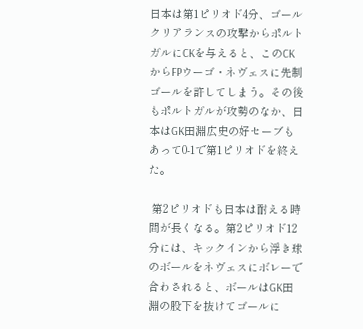日本は第1ピリオド4分、ゴールクリアランスの攻撃からポルトガルにCKを与えると、このCKからFPウーゴ・ネヴェスに先制ゴールを許してしまう。その後もポルトガルが攻勢のなか、日本はGK田淵広史の好セーブもあって0-1で第1ピリオドを終えた。

 第2ピリオドも日本は耐える時間が長くなる。第2ピリオド12分には、キックインから浮き球のボールをネヴェスにボレーで合わされると、ボールはGK田淵の股下を抜けてゴールに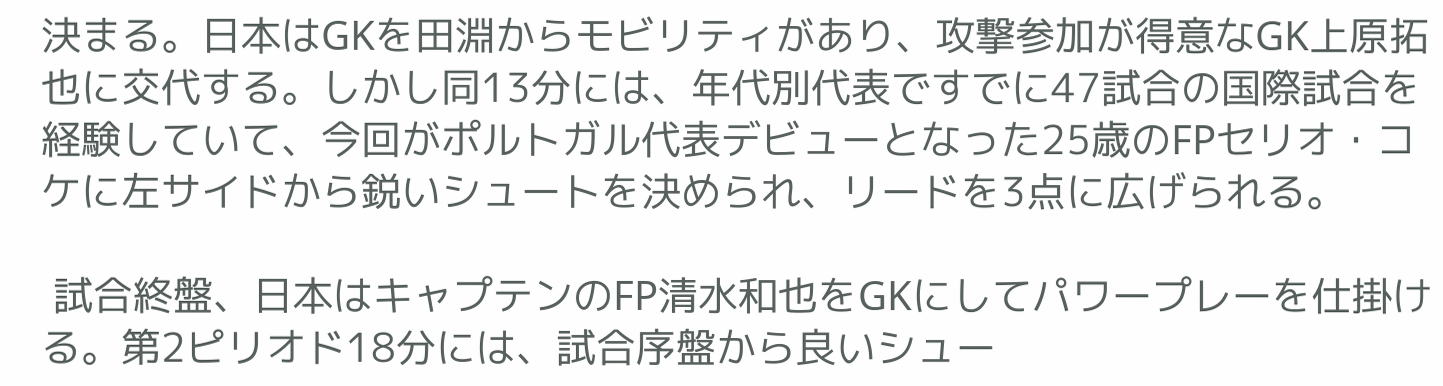決まる。日本はGKを田淵からモビリティがあり、攻撃参加が得意なGK上原拓也に交代する。しかし同13分には、年代別代表ですでに47試合の国際試合を経験していて、今回がポルトガル代表デビューとなった25歳のFPセリオ・コケに左サイドから鋭いシュートを決められ、リードを3点に広げられる。

 試合終盤、日本はキャプテンのFP清水和也をGKにしてパワープレーを仕掛ける。第2ピリオド18分には、試合序盤から良いシュー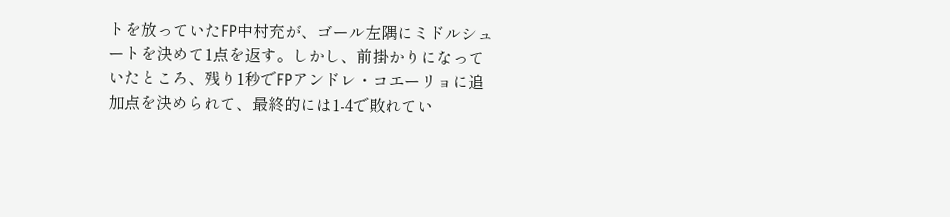トを放っていたFP中村充が、ゴール左隅にミドルシュートを決めて1点を返す。しかし、前掛かりになっていたところ、残り1秒でFPアンドレ・コエーリョに追加点を決められて、最終的には1-4で敗れてい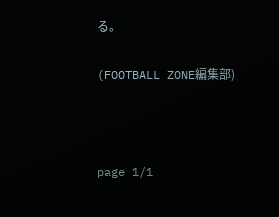る。

(FOOTBALL ZONE編集部)



page 1/1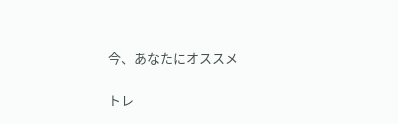今、あなたにオススメ

トレ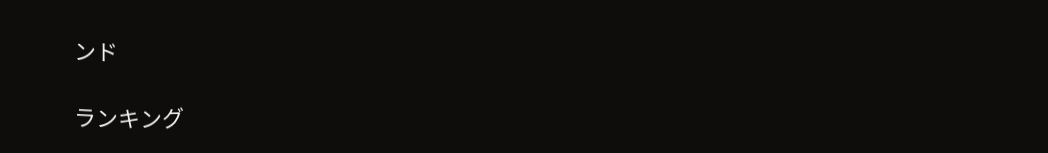ンド

ランキング